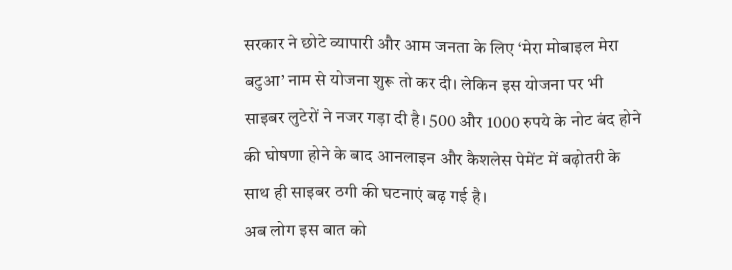सरकार ने छोटे व्यापारी और आम जनता के लिए ‘मेरा मोबाइल मेरा बटुआ’ नाम से योजना शुरू तो कर दी। लेकिन इस योजना पर भी साइबर लुटेरों ने नजर गड़ा दी है। 500 और 1000 रुपये के नोट बंद होने की घोषणा होने के बाद आनलाइन और कैशलेस पेमेंट में बढ़ोतरी के साथ ही साइबर ठगी की घटनाएं बढ़ गई है।
अब लोग इस बात को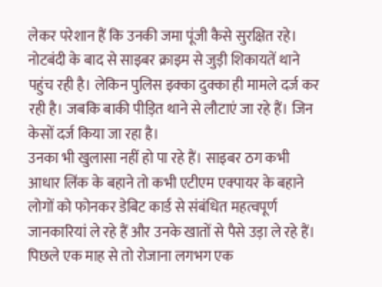लेकर परेशान हैं कि उनकी जमा पूंजी कैसे सुरक्षित रहे। नोटबंदी के बाद से साइबर क्राइम से जुड़ी शिकायतें थाने पहुंच रही है। लेकिन पुलिस इक्का दुक्का ही मामले दर्ज कर रही है। जबकि बाकी पीड़ित थाने से लौटाएं जा रहे हैं। जिन केसों दर्ज किया जा रहा है।
उनका भी खुलासा नहीं हो पा रहे हैं। साइबर ठग कभी आधार लिंक के बहाने तो कभी एटीएम एक्पायर के बहाने लोगों को फोनकर डेबिट कार्ड से संबंधित महत्वपूर्ण जानकारियां ले रहे हैं और उनके खातों से पैसे उड़ा ले रहे हैं। पिछले एक माह से तो रोजाना लगभग एक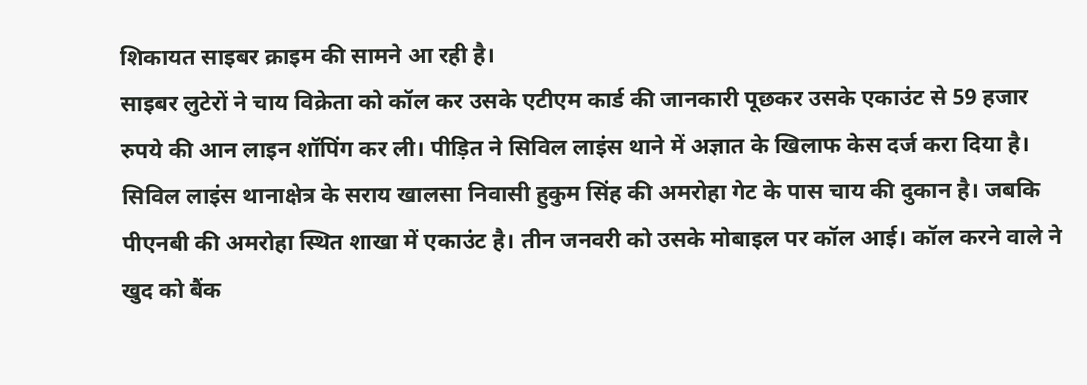शिकायत साइबर क्राइम की सामने आ रही है।
साइबर लुटेरों ने चाय विक्रेता को कॉल कर उसके एटीएम कार्ड की जानकारी पूछकर उसके एकाउंट से 59 हजार रुपये की आन लाइन शॉपिंग कर ली। पीड़ित ने सिविल लाइंस थाने में अज्ञात के खिलाफ केस दर्ज करा दिया है।
सिविल लाइंस थानाक्षेत्र के सराय खालसा निवासी हुकुम सिंह की अमरोहा गेट के पास चाय की दुकान है। जबकि पीएनबी की अमरोहा स्थित शाखा में एकाउंट है। तीन जनवरी को उसके मोबाइल पर कॉल आई। कॉल करने वाले ने खुद को बैंक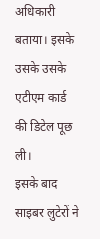अधिकारी बताया। इसके उसके उसके एटीएम कार्ड की डिटेल पूछ ली।
इसके बाद साइबर लुटेरों ने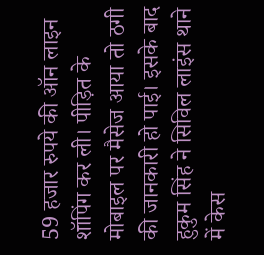59 हजार रुपये की ऑन लाइन शॉपिंग कर ली। पीड़ित के मोबाइल पर मैसेज आया तो ठगी की जानकारी हो पाई। इसके बाद हुकुम सिंह ने सिविल लाइंस थाने में केस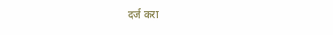दर्ज करा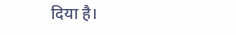दिया है।